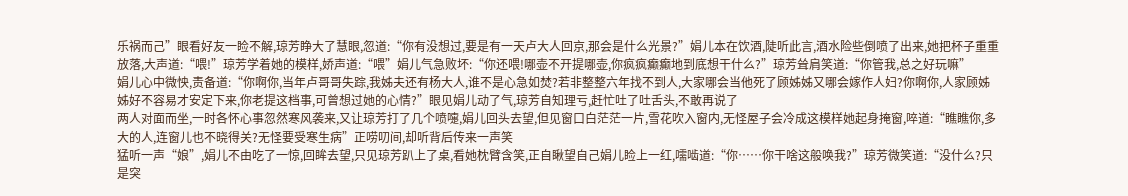乐祸而己”眼看好友一睑不解,琼芳睁大了慧眼,忽道:“你有没想过,要是有一天卢大人回京,那会是什么光景?”娟儿本在饮酒,陡听此言,酒水险些倒喷了出来,她把杯子重重放落,大声道:“喂!”琼芳学着她的模样,娇声道:“喂”娟儿气急败坏:“你还喂!哪壶不开提哪壶,你疯疯癫癫地到底想干什么?”琼芳耸肩笑道:“你管我,总之好玩嘛”
娟儿心中微怏,责备道:“你啊你,当年卢哥哥失踪,我姊夫还有杨大人,谁不是心急如焚?若非整整六年找不到人,大家哪会当他死了顾姊姊又哪会嫁作人妇?你啊你,人家顾姊姊好不容易才安定下来,你老提这档事,可曾想过她的心情?”眼见娟儿动了气,琼芳自知理亏,赶忙吐了吐舌头,不敢再说了
两人对面而坐,一时各怀心事忽然寒风袭来,又让琼芳打了几个喷嚏,娟儿回头去望,但见窗口白茫茫一片,雪花吹入窗内,无怪屋子会冷成这模样她起身掩窗,啐道:“瞧瞧你,多大的人,连窗儿也不晓得关?无怪要受寒生病”正唠叨间,却听背后传来一声笑
猛听一声“娘”,娟儿不由吃了一惊,回眸去望,只见琼芳趴上了桌,看她枕臂含笑,正自瞅望自己娟儿睑上一红,嚅啮道:“你……你干啥这般唤我?”琼芳微笑道:“没什么?只是突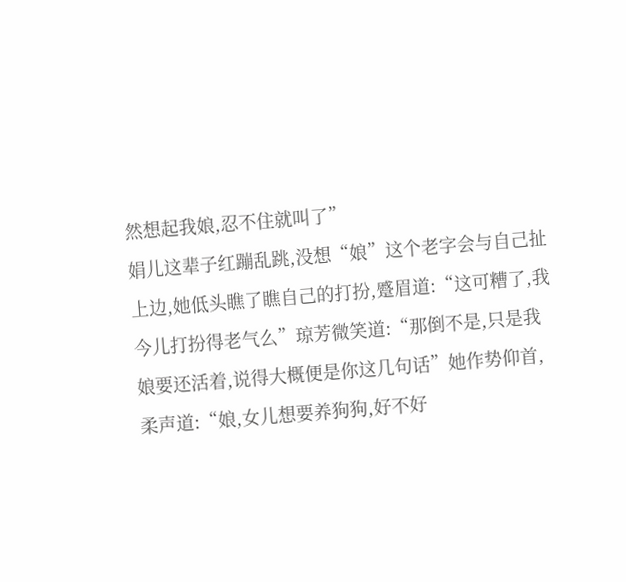然想起我娘,忍不住就叫了”
娟儿这辈子红蹦乱跳,没想“娘”这个老字会与自己扯上边,她低头瞧了瞧自己的打扮,蹙眉道:“这可糟了,我今儿打扮得老气么”琼芳微笑道:“那倒不是,只是我娘要还活着,说得大概便是你这几句话”她作势仰首,柔声道:“娘,女儿想要养狗狗,好不好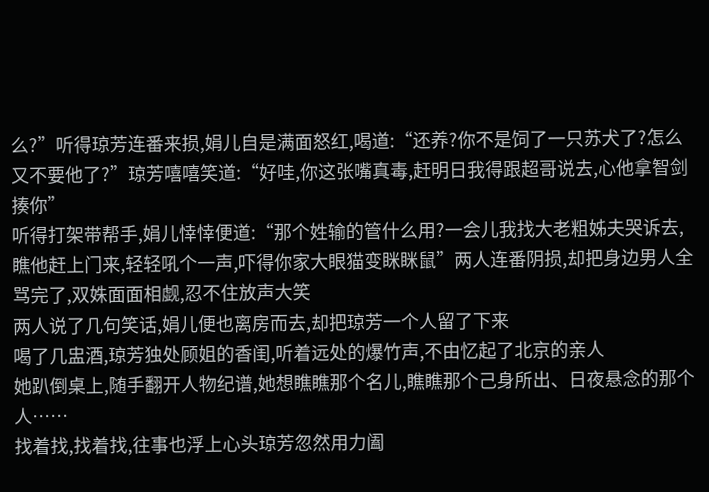么?”听得琼芳连番来损,娟儿自是满面怒红,喝道:“还养?你不是饲了一只苏犬了?怎么又不要他了?”琼芳嘻嘻笑道:“好哇,你这张嘴真毒,赶明日我得跟超哥说去,心他拿智剑揍你”
听得打架带帮手,娟儿悻悻便道:“那个姓输的管什么用?一会儿我找大老粗姊夫哭诉去,瞧他赶上门来,轻轻吼个一声,吓得你家大眼猫变眯眯鼠”两人连番阴损,却把身边男人全骂完了,双姝面面相觑,忍不住放声大笑
两人说了几句笑话,娟儿便也离房而去,却把琼芳一个人留了下来
喝了几盅酒,琼芳独处顾姐的香闺,听着远处的爆竹声,不由忆起了北京的亲人
她趴倒桌上,随手翻开人物纪谱,她想瞧瞧那个名儿,瞧瞧那个己身所出、日夜悬念的那个人……
找着找,找着找,往事也浮上心头琼芳忽然用力阖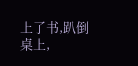上了书,趴倒桌上,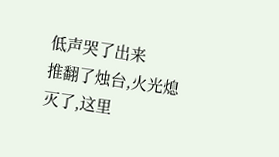低声哭了出来
推翻了烛台,火光熄灭了,这里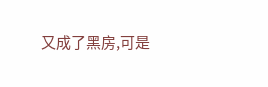又成了黑房,可是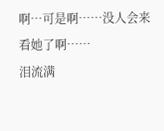啊…可是啊……没人会来看她了啊……
泪流满